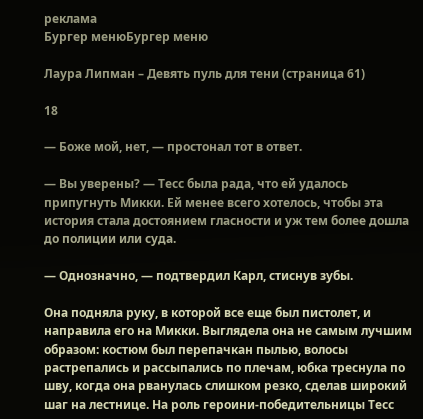реклама
Бургер менюБургер меню

Лаура Липман – Девять пуль для тени (страница 61)

18

— Боже мой, нет, — простонал тот в ответ.

— Вы уверены? — Тесс была рада, что ей удалось припугнуть Микки. Ей менее всего хотелось, чтобы эта история стала достоянием гласности и уж тем более дошла до полиции или суда.

— Однозначно, — подтвердил Карл, стиснув зубы.

Она подняла руку, в которой все еще был пистолет, и направила его на Микки. Выглядела она не самым лучшим образом: костюм был перепачкан пылью, волосы растрепались и рассыпались по плечам, юбка треснула по шву, когда она рванулась слишком резко, сделав широкий шаг на лестнице. На роль героини-победительницы Тесс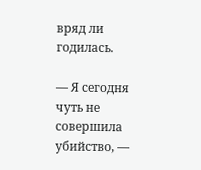вряд ли годилась.

— Я сегодня чуть не совершила убийство, —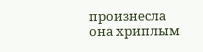произнесла она хриплым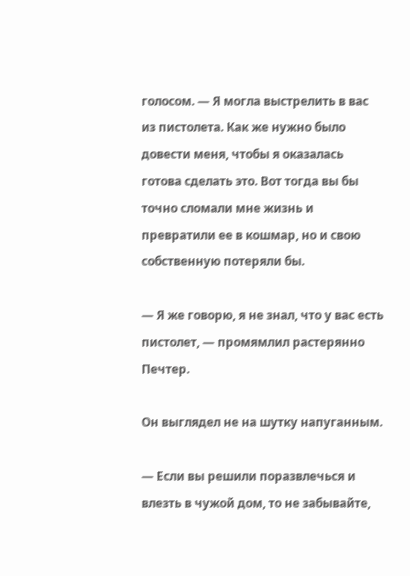голосом. — Я могла выстрелить в вас из пистолета. Как же нужно было довести меня, чтобы я оказалась готова сделать это. Вот тогда вы бы точно сломали мне жизнь и превратили ее в кошмар, но и свою собственную потеряли бы.

— Я же говорю, я не знал, что у вас есть пистолет, — промямлил растерянно Печтер.

Он выглядел не на шутку напуганным.

— Если вы решили поразвлечься и влезть в чужой дом, то не забывайте,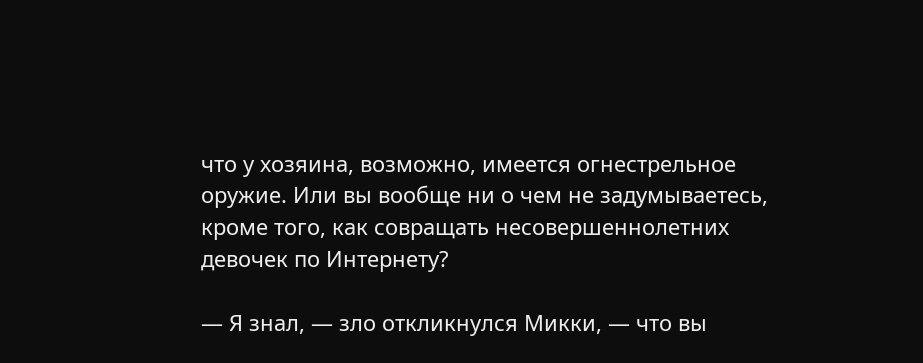что у хозяина, возможно, имеется огнестрельное оружие. Или вы вообще ни о чем не задумываетесь, кроме того, как совращать несовершеннолетних девочек по Интернету?

— Я знал, — зло откликнулся Микки, — что вы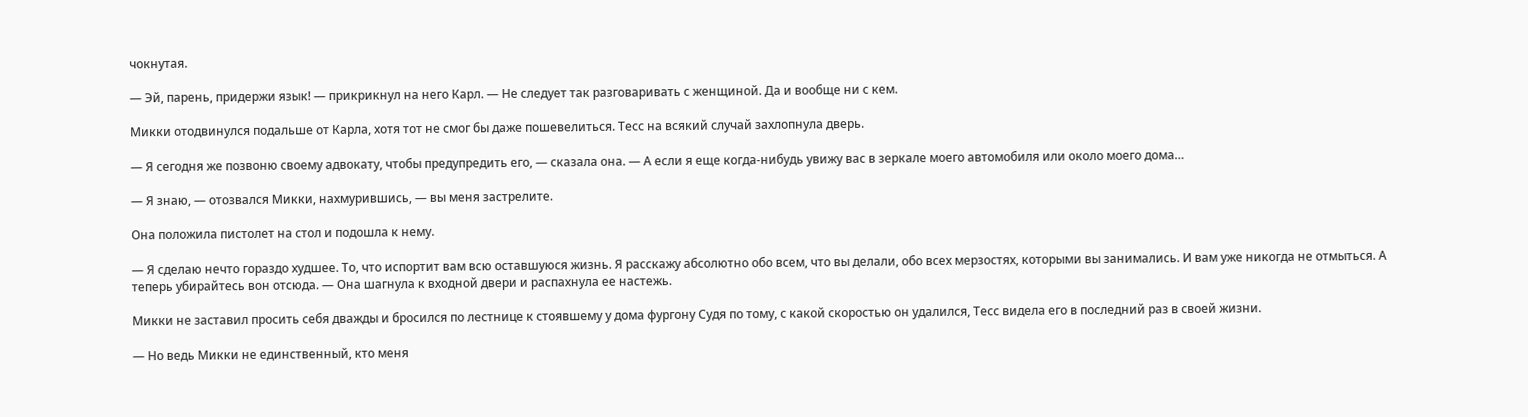чокнутая.

— Эй, парень, придержи язык! — прикрикнул на него Карл. — Не следует так разговаривать с женщиной. Да и вообще ни с кем.

Микки отодвинулся подальше от Карла, хотя тот не смог бы даже пошевелиться. Тесс на всякий случай захлопнула дверь.

— Я сегодня же позвоню своему адвокату, чтобы предупредить его, — сказала она. — А если я еще когда-нибудь увижу вас в зеркале моего автомобиля или около моего дома…

— Я знаю, — отозвался Микки, нахмурившись, — вы меня застрелите.

Она положила пистолет на стол и подошла к нему.

— Я сделаю нечто гораздо худшее. То, что испортит вам всю оставшуюся жизнь. Я расскажу абсолютно обо всем, что вы делали, обо всех мерзостях, которыми вы занимались. И вам уже никогда не отмыться. А теперь убирайтесь вон отсюда. — Она шагнула к входной двери и распахнула ее настежь.

Микки не заставил просить себя дважды и бросился по лестнице к стоявшему у дома фургону Судя по тому, с какой скоростью он удалился, Тесс видела его в последний раз в своей жизни.

— Но ведь Микки не единственный, кто меня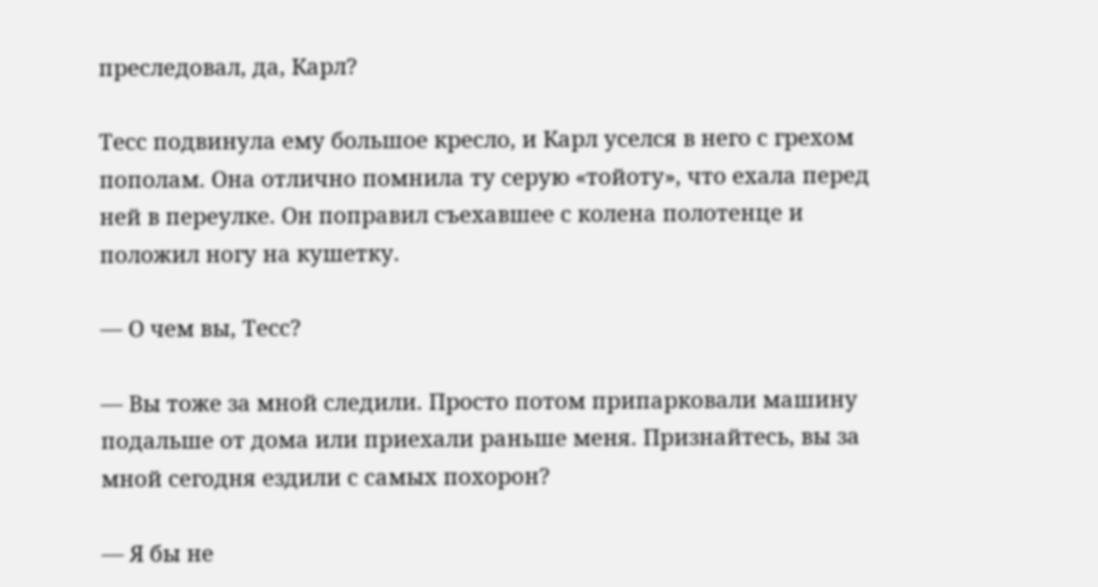преследовал, да, Карл?

Тесс подвинула ему большое кресло, и Карл уселся в него с грехом пополам. Она отлично помнила ту серую «тойоту», что ехала перед ней в переулке. Он поправил съехавшее с колена полотенце и положил ногу на кушетку.

— О чем вы, Тесс?

— Вы тоже за мной следили. Просто потом припарковали машину подальше от дома или приехали раньше меня. Признайтесь, вы за мной сегодня ездили с самых похорон?

— Я бы не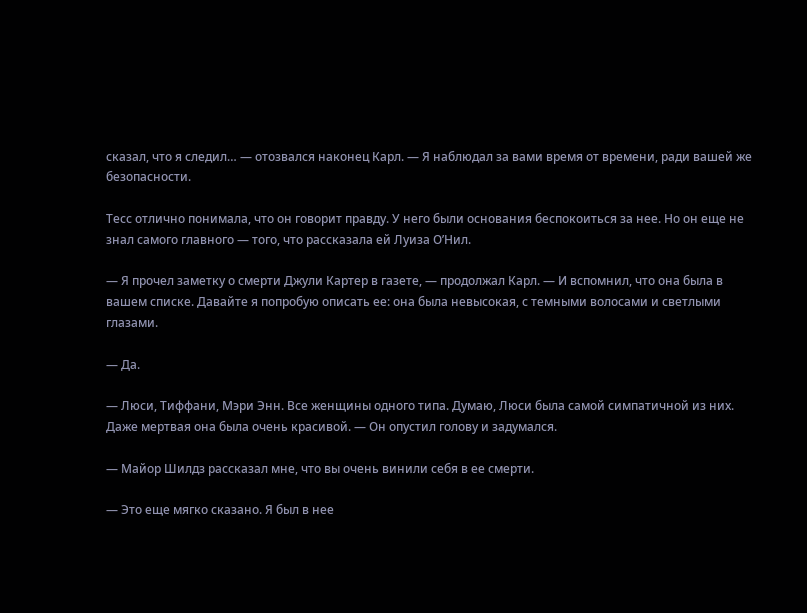сказал, что я следил… — отозвался наконец Карл. — Я наблюдал за вами время от времени, ради вашей же безопасности.

Тесс отлично понимала, что он говорит правду. У него были основания беспокоиться за нее. Но он еще не знал самого главного — того, что рассказала ей Луиза О’Нил.

— Я прочел заметку о смерти Джули Картер в газете, — продолжал Карл. — И вспомнил, что она была в вашем списке. Давайте я попробую описать ее: она была невысокая, с темными волосами и светлыми глазами.

— Да.

— Люси, Тиффани, Мэри Энн. Все женщины одного типа. Думаю, Люси была самой симпатичной из них. Даже мертвая она была очень красивой. — Он опустил голову и задумался.

— Майор Шилдз рассказал мне, что вы очень винили себя в ее смерти.

— Это еще мягко сказано. Я был в нее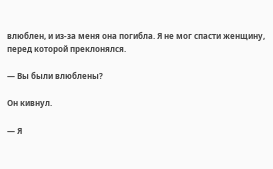влюблен, и из-за меня она погибла. Я не мог спасти женщину, перед которой преклонялся.

— Вы были влюблены?

Он кивнул.

— Я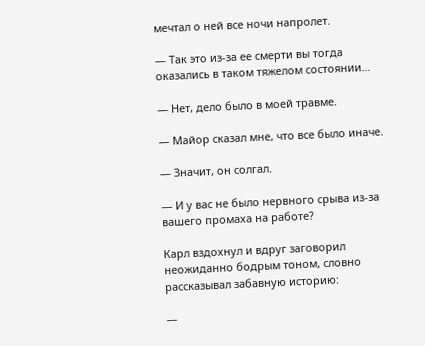мечтал о ней все ночи напролет.

— Так это из-за ее смерти вы тогда оказались в таком тяжелом состоянии…

— Нет, дело было в моей травме.

— Майор сказал мне, что все было иначе.

— Значит, он солгал.

— И у вас не было нервного срыва из-за вашего промаха на работе?

Карл вздохнул и вдруг заговорил неожиданно бодрым тоном, словно рассказывал забавную историю:

—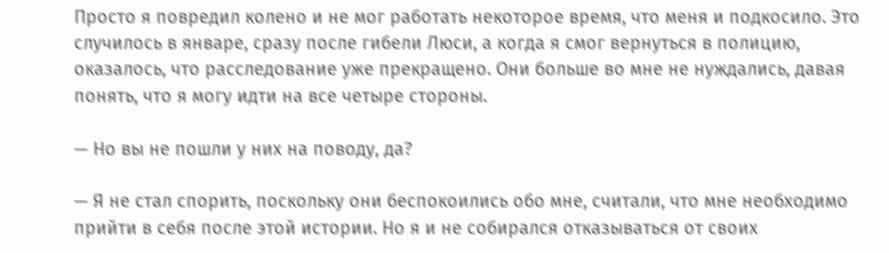Просто я повредил колено и не мог работать некоторое время, что меня и подкосило. Это случилось в январе, сразу после гибели Люси, а когда я смог вернуться в полицию, оказалось, что расследование уже прекращено. Они больше во мне не нуждались, давая понять, что я могу идти на все четыре стороны.

— Но вы не пошли у них на поводу, да?

— Я не стал спорить, поскольку они беспокоились обо мне, считали, что мне необходимо прийти в себя после этой истории. Но я и не собирался отказываться от своих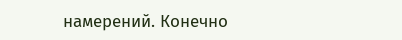намерений. Конечно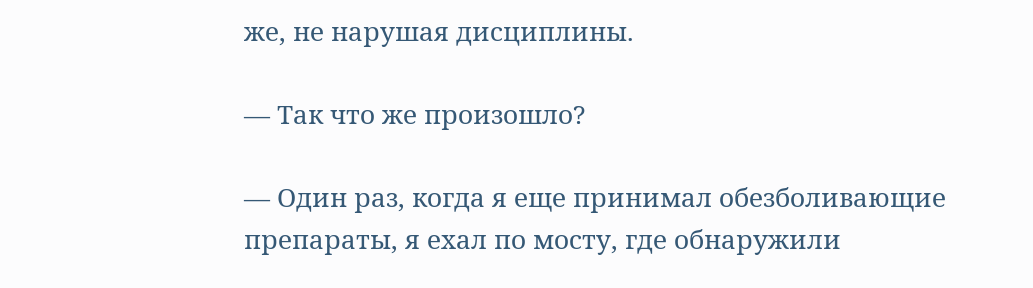же, не нарушая дисциплины.

— Так что же произошло?

— Один раз, когда я еще принимал обезболивающие препараты, я ехал по мосту, где обнаружили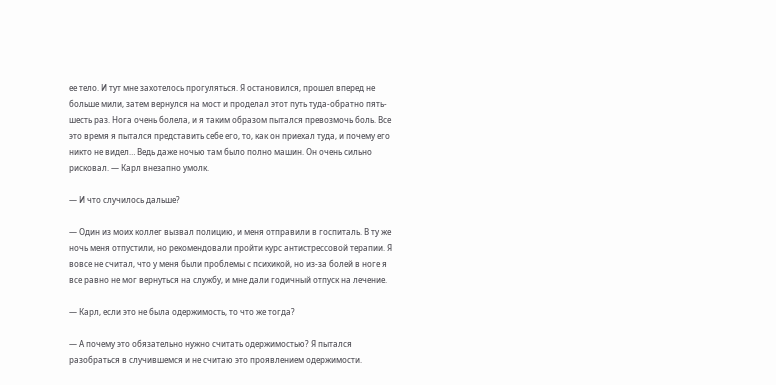ее тело. И тут мне захотелось прогуляться. Я остановился, прошел вперед не больше мили, затем вернулся на мост и проделал этот путь туда-обратно пять-шесть раз. Нога очень болела, и я таким образом пытался превозмочь боль. Все это время я пытался представить себе его, то, как он приехал туда, и почему его никто не видел… Ведь даже ночью там было полно машин. Он очень сильно рисковал. — Карл внезапно умолк.

— И что случилось дальше?

— Один из моих коллег вызвал полицию, и меня отправили в госпиталь. В ту же ночь меня отпустили, но рекомендовали пройти курс антистрессовой терапии. Я вовсе не считал, что у меня были проблемы с психикой, но из-за болей в ноге я все равно не мог вернуться на службу, и мне дали годичный отпуск на лечение.

— Карл, если это не была одержимость, то что же тогда?

— А почему это обязательно нужно считать одержимостью? Я пытался разобраться в случившемся и не считаю это проявлением одержимости.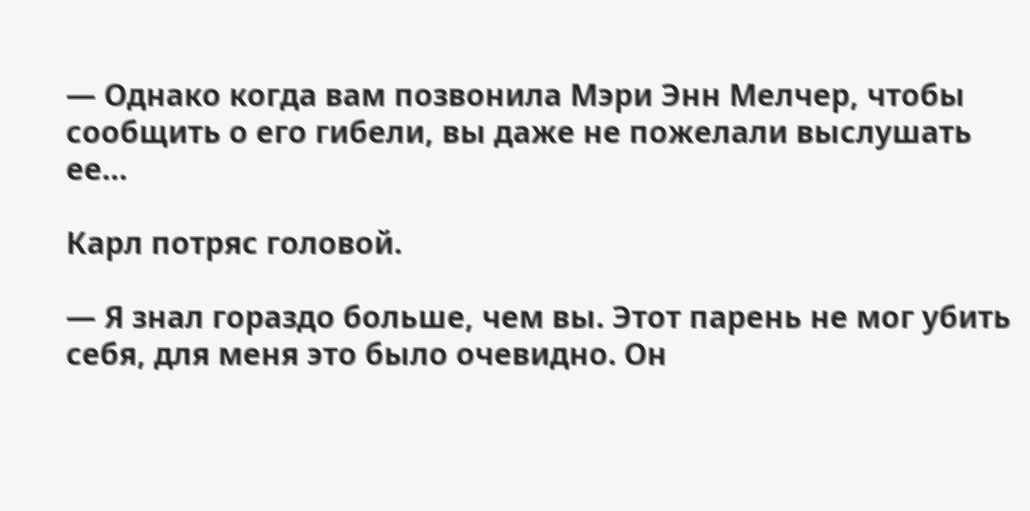— Однако когда вам позвонила Мэри Энн Мелчер, чтобы сообщить о его гибели, вы даже не пожелали выслушать ее…

Карл потряс головой.

— Я знал гораздо больше, чем вы. Этот парень не мог убить себя, для меня это было очевидно. Он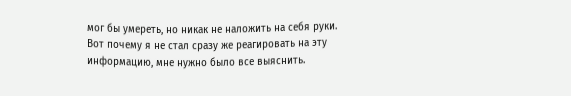мог бы умереть, но никак не наложить на себя руки. Вот почему я не стал сразу же реагировать на эту информацию, мне нужно было все выяснить.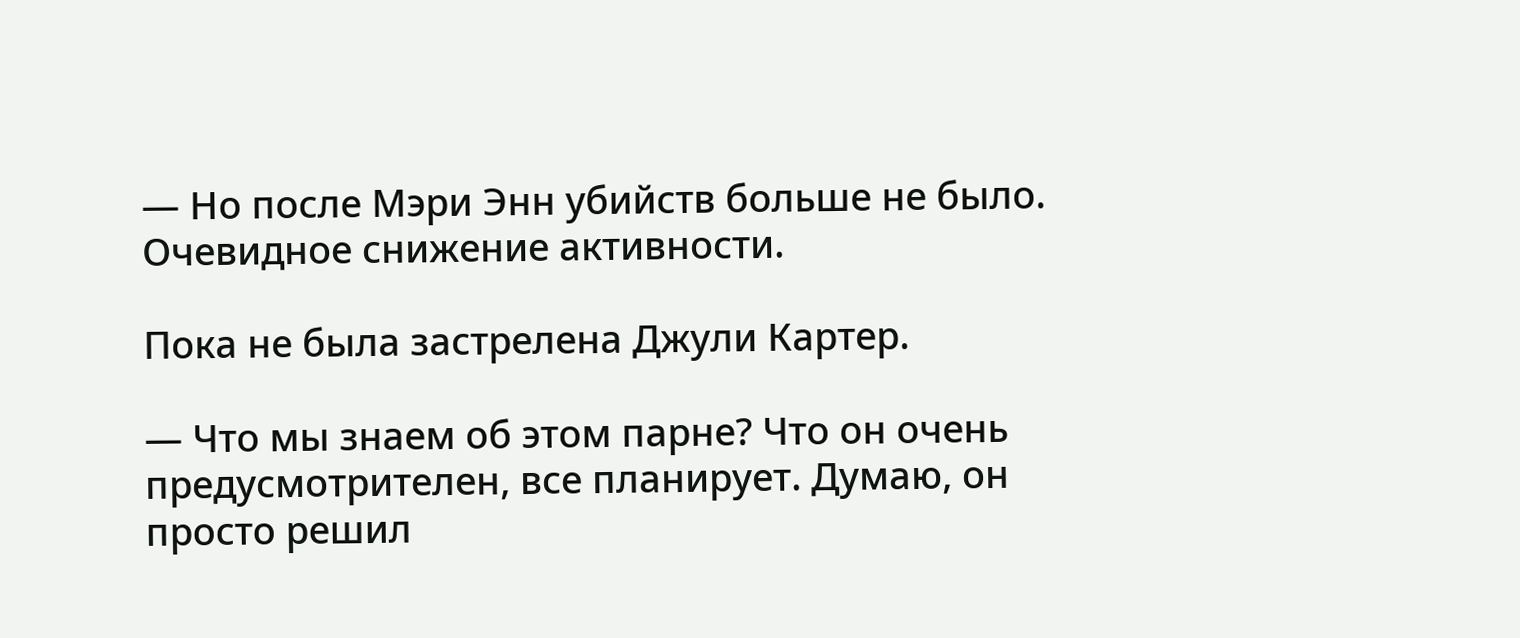— Но после Мэри Энн убийств больше не было. Очевидное снижение активности.

Пока не была застрелена Джули Картер.

— Что мы знаем об этом парне? Что он очень предусмотрителен, все планирует. Думаю, он просто решил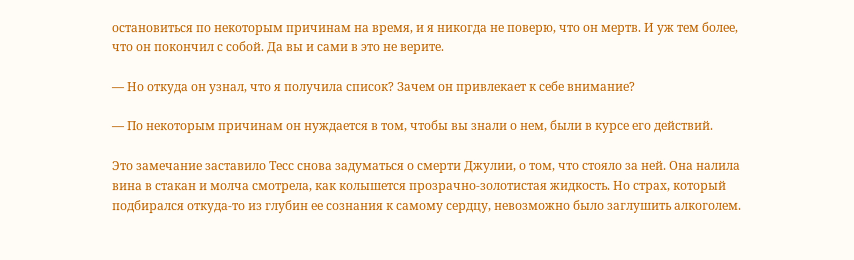остановиться по некоторым причинам на время, и я никогда не поверю, что он мертв. И уж тем более, что он покончил с собой. Да вы и сами в это не верите.

— Но откуда он узнал, что я получила список? Зачем он привлекает к себе внимание?

— По некоторым причинам он нуждается в том, чтобы вы знали о нем, были в курсе его действий.

Это замечание заставило Тесс снова задуматься о смерти Джулии, о том, что стояло за ней. Она налила вина в стакан и молча смотрела, как колышется прозрачно-золотистая жидкость. Но страх, который подбирался откуда-то из глубин ее сознания к самому сердцу, невозможно было заглушить алкоголем.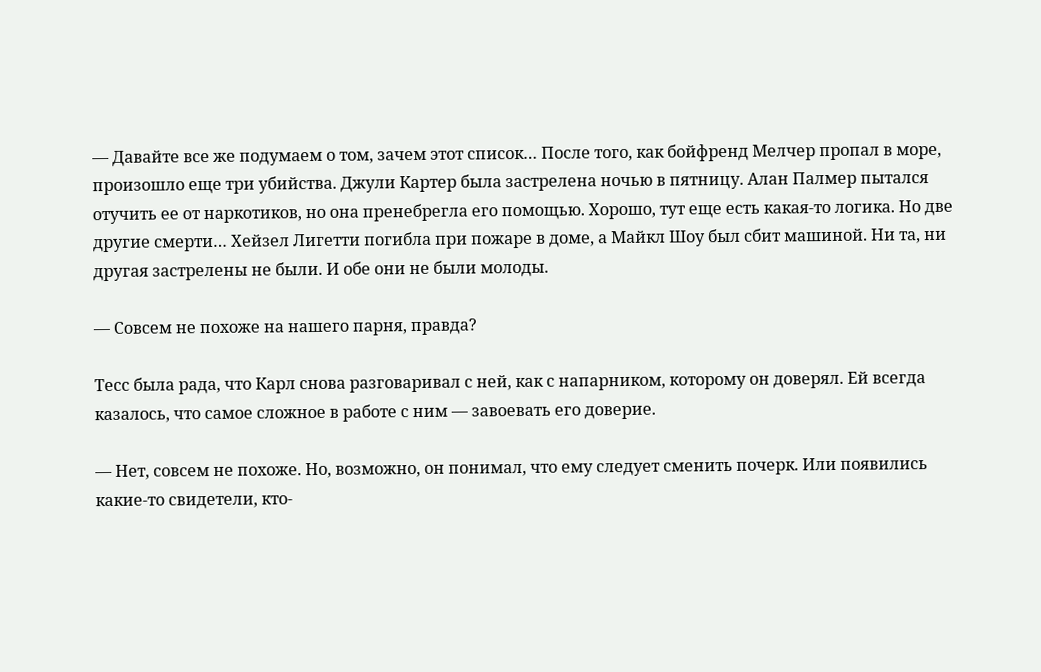— Давайте все же подумаем о том, зачем этот список… После того, как бойфренд Мелчер пропал в море, произошло еще три убийства. Джули Картер была застрелена ночью в пятницу. Алан Палмер пытался отучить ее от наркотиков, но она пренебрегла его помощью. Хорошо, тут еще есть какая-то логика. Но две другие смерти… Хейзел Лигетти погибла при пожаре в доме, а Майкл Шоу был сбит машиной. Ни та, ни другая застрелены не были. И обе они не были молоды.

— Совсем не похоже на нашего парня, правда?

Тесс была рада, что Карл снова разговаривал с ней, как с напарником, которому он доверял. Ей всегда казалось, что самое сложное в работе с ним — завоевать его доверие.

— Нет, совсем не похоже. Но, возможно, он понимал, что ему следует сменить почерк. Или появились какие-то свидетели, кто-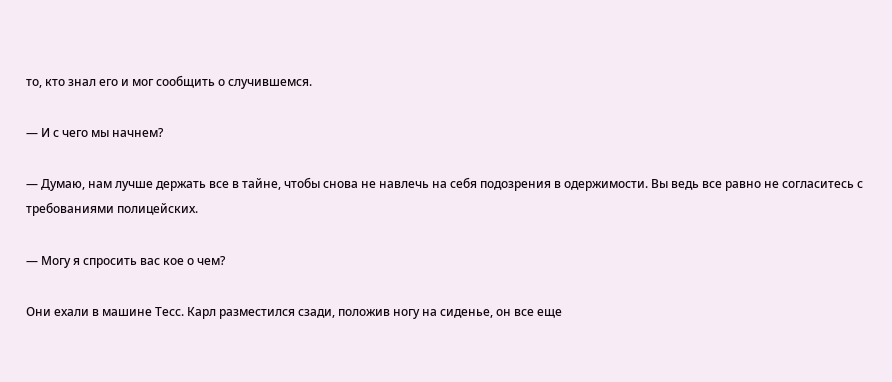то, кто знал его и мог сообщить о случившемся.

— И с чего мы начнем?

— Думаю, нам лучше держать все в тайне, чтобы снова не навлечь на себя подозрения в одержимости. Вы ведь все равно не согласитесь с требованиями полицейских.

— Могу я спросить вас кое о чем?

Они ехали в машине Тесс. Карл разместился сзади, положив ногу на сиденье, он все еще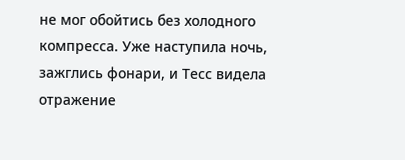не мог обойтись без холодного компресса. Уже наступила ночь, зажглись фонари, и Тесс видела отражение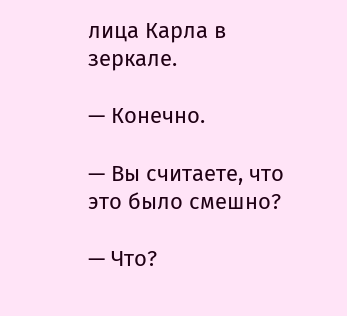лица Карла в зеркале.

— Конечно.

— Вы считаете, что это было смешно?

— Что?